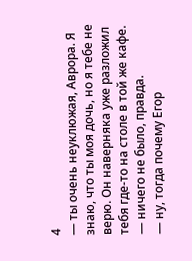4
— ты очень неуклюжая, Аврора. Я знаю, что ты моя дочь, но я тебе не верю. Он наверняка уже разложил тебя где-то на столе в той же кафе.
— ничего не было, правда.
— ну, тогда почему Егор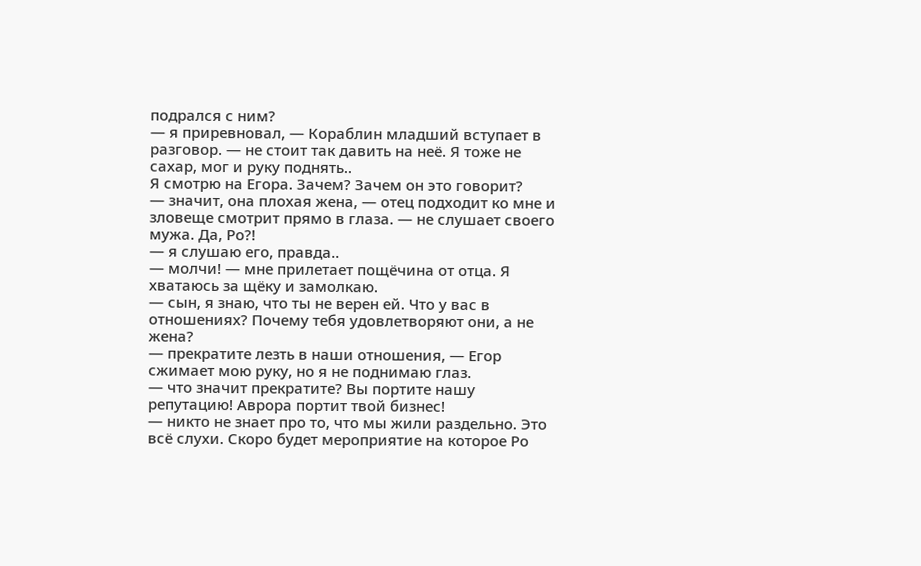подрался с ним?
— я приревновал, — Кораблин младший вступает в разговор. — не стоит так давить на неё. Я тоже не сахар, мог и руку поднять..
Я смотрю на Егора. Зачем? Зачем он это говорит?
— значит, она плохая жена, — отец подходит ко мне и зловеще смотрит прямо в глаза. — не слушает своего мужа. Да, Ро?!
— я слушаю его, правда..
— молчи! — мне прилетает пощёчина от отца. Я хватаюсь за щёку и замолкаю.
— сын, я знаю, что ты не верен ей. Что у вас в отношениях? Почему тебя удовлетворяют они, а не жена?
— прекратите лезть в наши отношения, — Егор сжимает мою руку, но я не поднимаю глаз.
— что значит прекратите? Вы портите нашу репутацию! Аврора портит твой бизнес!
— никто не знает про то, что мы жили раздельно. Это всё слухи. Скоро будет мероприятие на которое Ро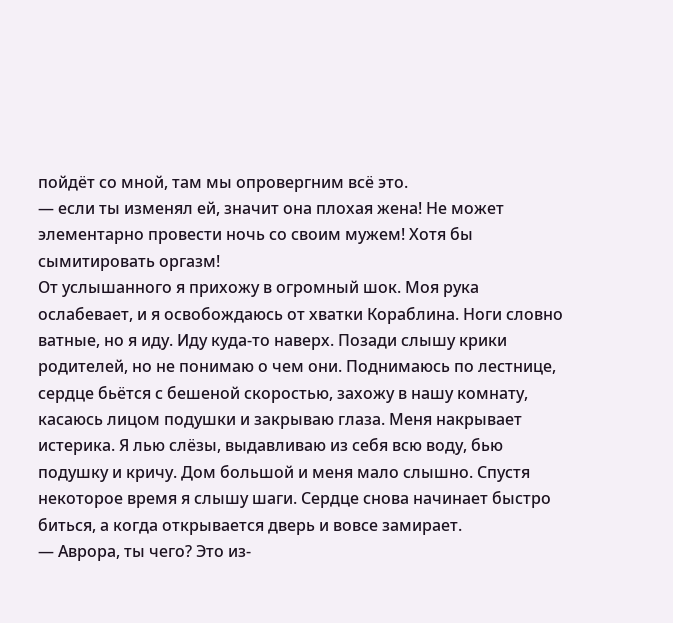пойдёт со мной, там мы опровергним всё это.
— если ты изменял ей, значит она плохая жена! Не может элементарно провести ночь со своим мужем! Хотя бы сымитировать оргазм!
От услышанного я прихожу в огромный шок. Моя рука ослабевает, и я освобождаюсь от хватки Кораблина. Ноги словно ватные, но я иду. Иду куда-то наверх. Позади слышу крики родителей, но не понимаю о чем они. Поднимаюсь по лестнице, сердце бьётся с бешеной скоростью, захожу в нашу комнату, касаюсь лицом подушки и закрываю глаза. Меня накрывает истерика. Я лью слёзы, выдавливаю из себя всю воду, бью подушку и кричу. Дом большой и меня мало слышно. Спустя некоторое время я слышу шаги. Сердце снова начинает быстро биться, а когда открывается дверь и вовсе замирает.
— Аврора, ты чего? Это из-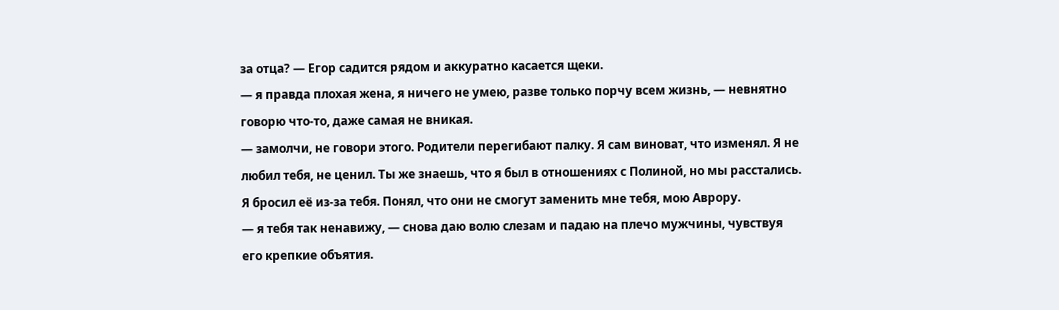за отца? — Егор садится рядом и аккуратно касается щеки.
— я правда плохая жена, я ничего не умею, разве только порчу всем жизнь, — невнятно говорю что-то, даже самая не вникая.
— замолчи, не говори этого. Родители перегибают палку. Я сам виноват, что изменял. Я не любил тебя, не ценил. Ты же знаешь, что я был в отношениях с Полиной, но мы расстались. Я бросил её из-за тебя. Понял, что они не смогут заменить мне тебя, мою Аврору.
— я тебя так ненавижу, — снова даю волю слезам и падаю на плечо мужчины, чувствуя его крепкие объятия.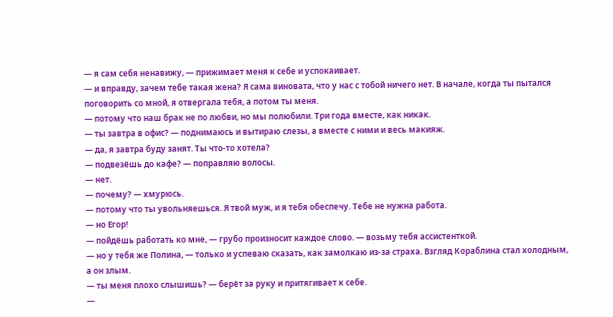— я сам себя ненавижу, — прижимает меня к себе и успокаивает.
— и вправду, зачем тебе такая жена? Я сама виновата, что у нас с тобой ничего нет. В начале, когда ты пытался поговорить со мной, я отвергала тебя, а потом ты меня.
— потому что наш брак не по любви, но мы полюбили. Три года вместе, как никак.
— ты завтра в офис? — поднимаюсь и вытираю слезы, а вместе с ними и весь макияж.
— да, я завтра буду занят. Ты что-то хотела?
— подвезёшь до кафе? — поправляю волосы.
— нет.
— почему? — хмурюсь.
— потому что ты увольняешься. Я твой муж, и я тебя обеспечу. Тебе не нужна работа.
— но Егор!
— пойдёшь работать ко мне, — грубо произносит каждое слово. — возьму тебя ассистенткой.
— но у тебя же Полина, — только и успеваю сказать, как замолкаю из-за страха. Взгляд Кораблина стал холодным, а он злым.
— ты меня плохо слышишь? — берёт за руку и притягивает к себе.
—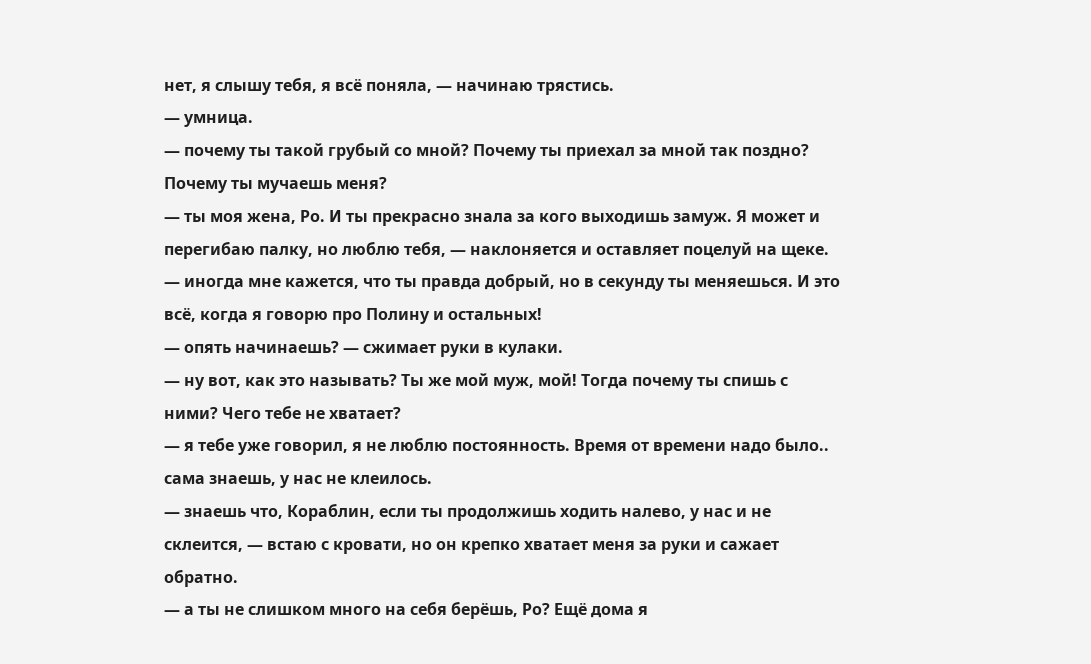нет, я слышу тебя, я всё поняла, — начинаю трястись.
— умница.
— почему ты такой грубый со мной? Почему ты приехал за мной так поздно? Почему ты мучаешь меня?
— ты моя жена, Ро. И ты прекрасно знала за кого выходишь замуж. Я может и перегибаю палку, но люблю тебя, — наклоняется и оставляет поцелуй на щеке.
— иногда мне кажется, что ты правда добрый, но в секунду ты меняешься. И это всё, когда я говорю про Полину и остальных!
— опять начинаешь? — сжимает руки в кулаки.
— ну вот, как это называть? Ты же мой муж, мой! Тогда почему ты спишь с ними? Чего тебе не хватает?
— я тебе уже говорил, я не люблю постоянность. Время от времени надо было.. сама знаешь, у нас не клеилось.
— знаешь что, Кораблин, если ты продолжишь ходить налево, у нас и не склеится, — встаю с кровати, но он крепко хватает меня за руки и сажает обратно.
— а ты не слишком много на себя берёшь, Ро? Ещё дома я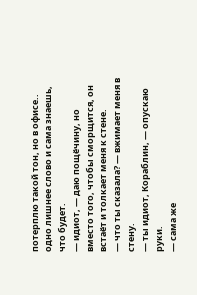потерплю такой тон, но в офисе.. одно лишнее слово и сама знаешь, что будет.
— идиот, — даю пощёчину, но вместо того, чтобы сморщится, он встаёт и толкает меня к стене.
— что ты сказала? — вжимает меня в стену.
— ты идиот, Кораблин, — опускаю руки.
— сама же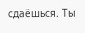сдаёшься. Ты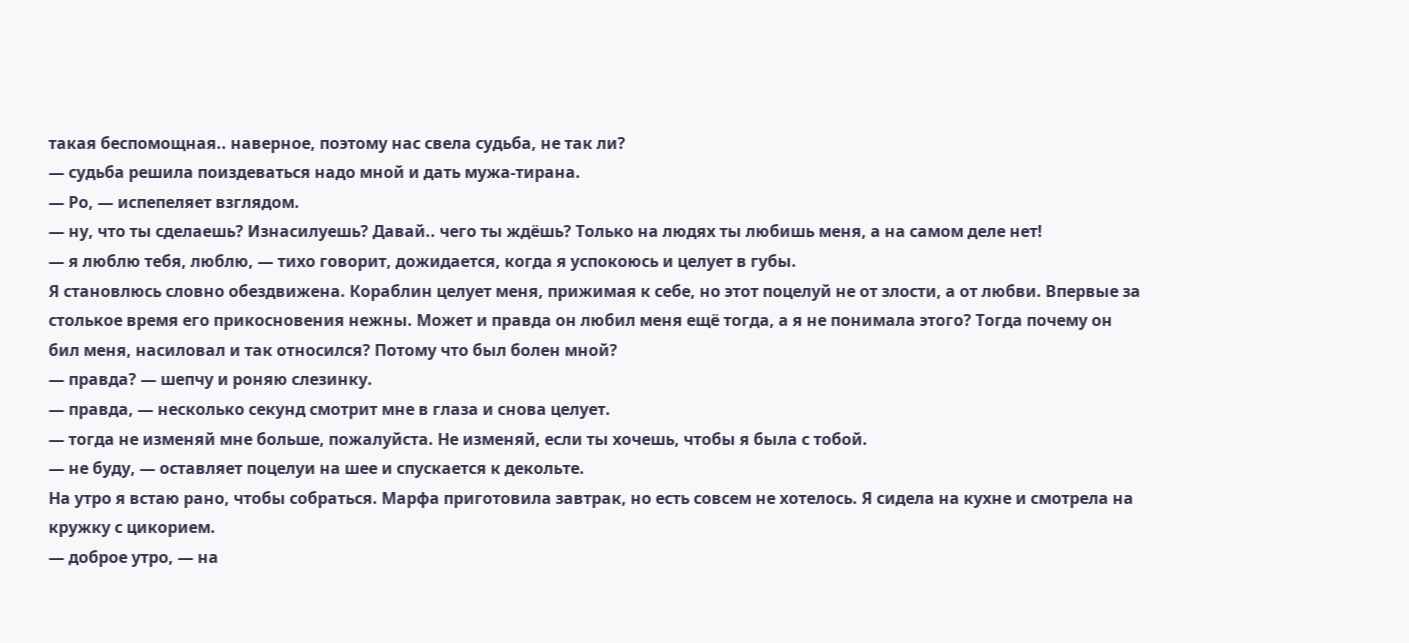такая беспомощная.. наверное, поэтому нас свела судьба, не так ли?
— судьба решила поиздеваться надо мной и дать мужа-тирана.
— Ро, — испепеляет взглядом.
— ну, что ты сделаешь? Изнасилуешь? Давай.. чего ты ждёшь? Только на людях ты любишь меня, а на самом деле нет!
— я люблю тебя, люблю, — тихо говорит, дожидается, когда я успокоюсь и целует в губы.
Я становлюсь словно обездвижена. Кораблин целует меня, прижимая к себе, но этот поцелуй не от злости, а от любви. Впервые за столькое время его прикосновения нежны. Может и правда он любил меня ещё тогда, а я не понимала этого? Тогда почему он бил меня, насиловал и так относился? Потому что был болен мной?
— правда? — шепчу и роняю слезинку.
— правда, — несколько секунд смотрит мне в глаза и снова целует.
— тогда не изменяй мне больше, пожалуйста. Не изменяй, если ты хочешь, чтобы я была с тобой.
— не буду, — оставляет поцелуи на шее и спускается к декольте.
На утро я встаю рано, чтобы собраться. Марфа приготовила завтрак, но есть совсем не хотелось. Я сидела на кухне и смотрела на кружку с цикорием.
— доброе утро, — на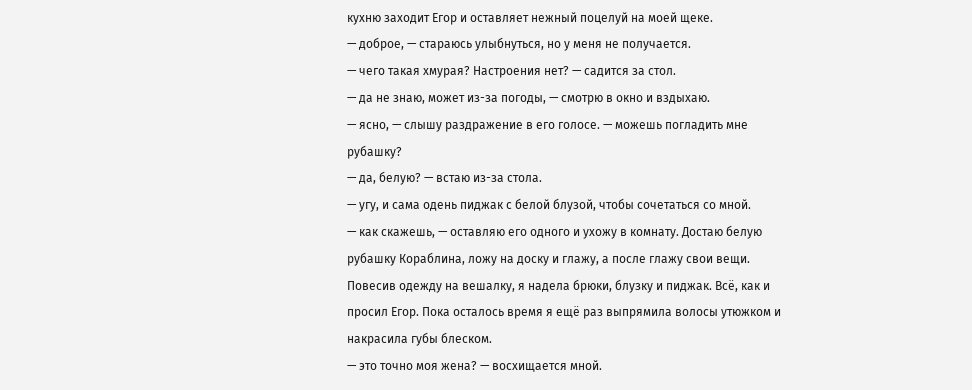кухню заходит Егор и оставляет нежный поцелуй на моей щеке.
— доброе, — стараюсь улыбнуться, но у меня не получается.
— чего такая хмурая? Настроения нет? — садится за стол.
— да не знаю, может из-за погоды, — смотрю в окно и вздыхаю.
— ясно, — слышу раздражение в его голосе. — можешь погладить мне рубашку?
— да, белую? — встаю из-за стола.
— угу, и сама одень пиджак с белой блузой, чтобы сочетаться со мной.
— как скажешь, — оставляю его одного и ухожу в комнату. Достаю белую рубашку Кораблина, ложу на доску и глажу, а после глажу свои вещи. Повесив одежду на вешалку, я надела брюки, блузку и пиджак. Всё, как и просил Егор. Пока осталось время я ещё раз выпрямила волосы утюжком и накрасила губы блеском.
— это точно моя жена? — восхищается мной.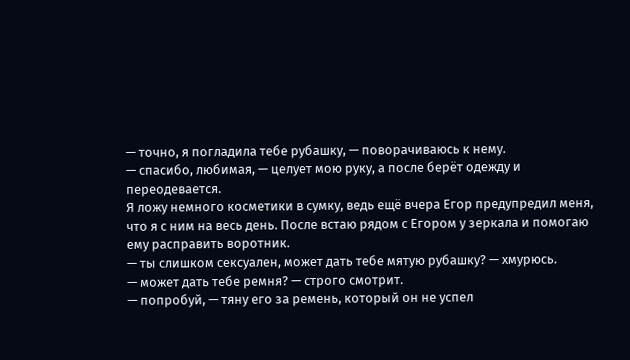— точно, я погладила тебе рубашку, — поворачиваюсь к нему.
— спасибо, любимая, — целует мою руку, а после берёт одежду и переодевается.
Я ложу немного косметики в сумку, ведь ещё вчера Егор предупредил меня, что я с ним на весь день. После встаю рядом с Егором у зеркала и помогаю ему расправить воротник.
— ты слишком сексуален, может дать тебе мятую рубашку? — хмурюсь.
— может дать тебе ремня? — строго смотрит.
— попробуй, — тяну его за ремень, который он не успел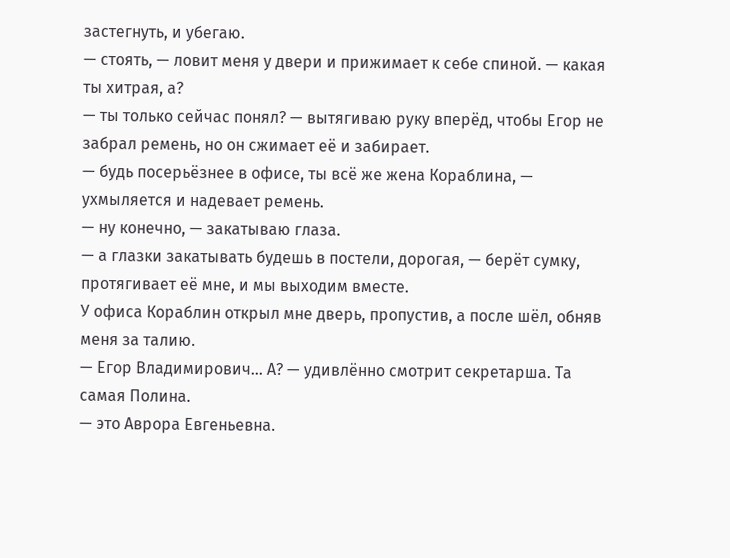застегнуть, и убегаю.
— стоять, — ловит меня у двери и прижимает к себе спиной. — какая ты хитрая, а?
— ты только сейчас понял? — вытягиваю руку вперёд, чтобы Егор не забрал ремень, но он сжимает её и забирает.
— будь посерьёзнее в офисе, ты всё же жена Кораблина, — ухмыляется и надевает ремень.
— ну конечно, — закатываю глаза.
— а глазки закатывать будешь в постели, дорогая, — берёт сумку, протягивает её мне, и мы выходим вместе.
У офиса Кораблин открыл мне дверь, пропустив, а после шёл, обняв меня за талию.
— Егор Владимирович... А? — удивлённо смотрит секретарша. Та самая Полина.
— это Аврора Евгеньевна.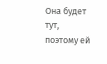Она будет тут, поэтому ей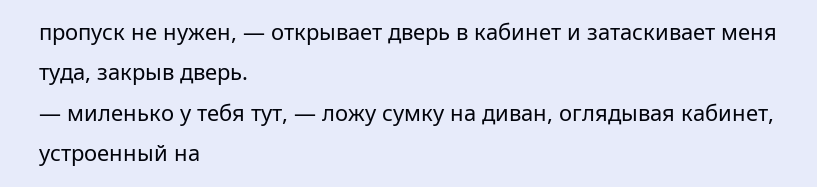пропуск не нужен, — открывает дверь в кабинет и затаскивает меня туда, закрыв дверь.
— миленько у тебя тут, — ложу сумку на диван, оглядывая кабинет, устроенный на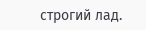строгий лад.